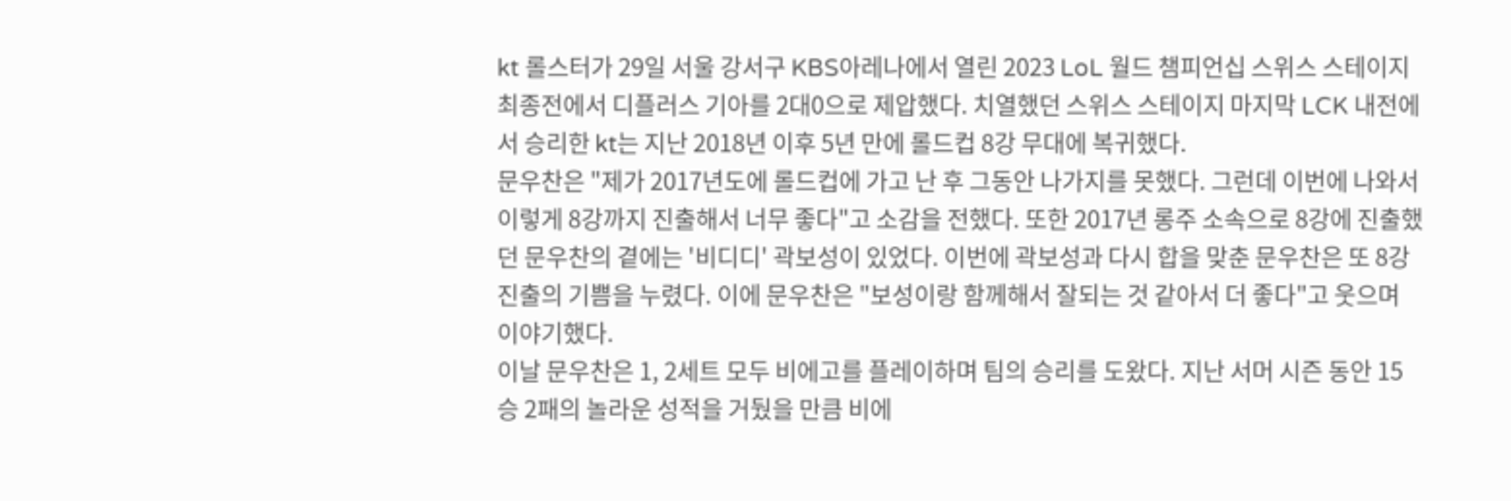kt 롤스터가 29일 서울 강서구 KBS아레나에서 열린 2023 LoL 월드 챔피언십 스위스 스테이지 최종전에서 디플러스 기아를 2대0으로 제압했다. 치열했던 스위스 스테이지 마지막 LCK 내전에서 승리한 kt는 지난 2018년 이후 5년 만에 롤드컵 8강 무대에 복귀했다.
문우찬은 "제가 2017년도에 롤드컵에 가고 난 후 그동안 나가지를 못했다. 그런데 이번에 나와서 이렇게 8강까지 진출해서 너무 좋다"고 소감을 전했다. 또한 2017년 롱주 소속으로 8강에 진출했던 문우찬의 곁에는 '비디디' 곽보성이 있었다. 이번에 곽보성과 다시 합을 맞춘 문우찬은 또 8강 진출의 기쁨을 누렸다. 이에 문우찬은 "보성이랑 함께해서 잘되는 것 같아서 더 좋다"고 웃으며 이야기했다.
이날 문우찬은 1, 2세트 모두 비에고를 플레이하며 팀의 승리를 도왔다. 지난 서머 시즌 동안 15승 2패의 놀라운 성적을 거뒀을 만큼 비에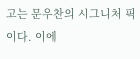고는 문우찬의 시그니처 픽이다. 이에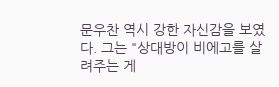문우찬 역시 강한 자신감을 보였다. 그는 "상대방이 비에고를 살려주는 게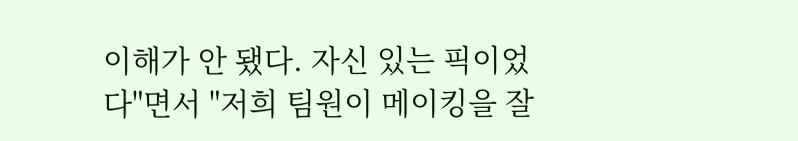이해가 안 됐다. 자신 있는 픽이었다"면서 "저희 팀원이 메이킹을 잘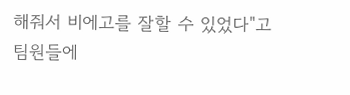해줘서 비에고를 잘할 수 있었다"고 팀원들에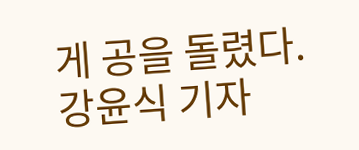게 공을 돌렸다.
강윤식 기자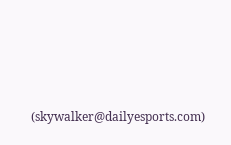(skywalker@dailyesports.com)